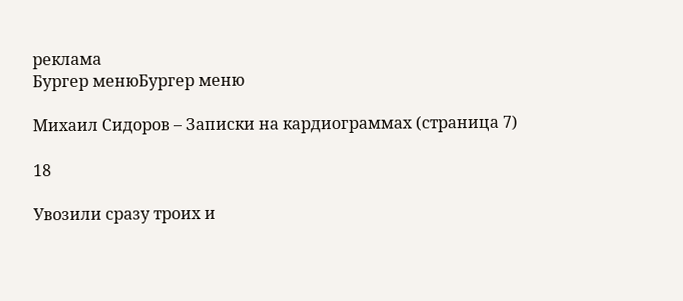реклама
Бургер менюБургер меню

Михаил Сидоров – Записки на кардиограммах (страница 7)

18

Увозили сразу троих и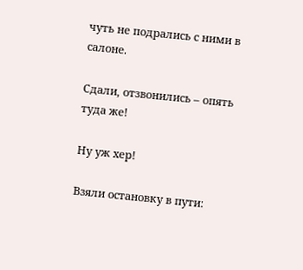чуть не подрались с ними в салоне.

Сдали, отзвонились – опять туда же!

Ну уж хер!

Взяли остановку в пути: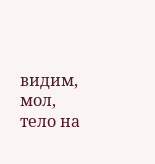видим, мол, тело на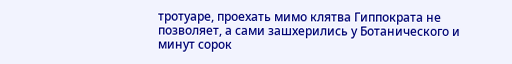тротуаре, проехать мимо клятва Гиппократа не позволяет, а сами зашхерились у Ботанического и минут сорок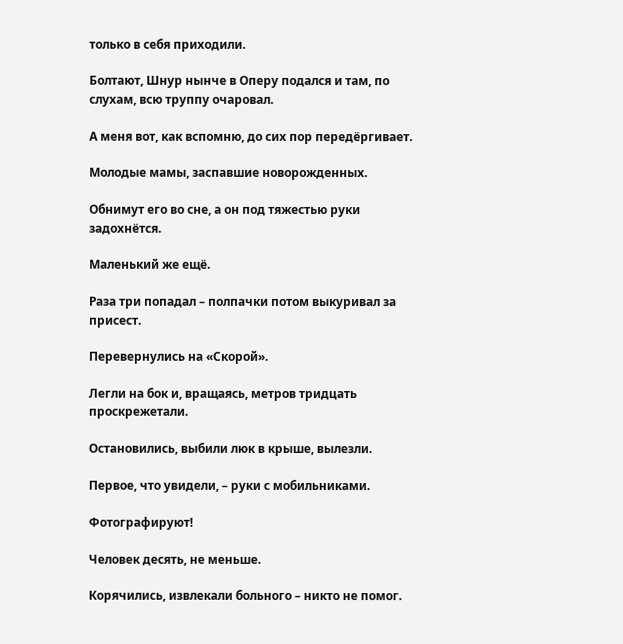только в себя приходили.

Болтают, Шнур нынче в Оперу подался и там, по слухам, всю труппу очаровал.

А меня вот, как вспомню, до сих пор передёргивает.

Молодые мамы, заспавшие новорожденных.

Обнимут его во сне, а он под тяжестью руки задохнётся.

Маленький же ещё.

Раза три попадал – полпачки потом выкуривал за присест.

Перевернулись на «Скорой».

Легли на бок и, вращаясь, метров тридцать проскрежетали.

Остановились, выбили люк в крыше, вылезли.

Первое, что увидели, – руки с мобильниками.

Фотографируют!

Человек десять, не меньше.

Корячились, извлекали больного – никто не помог.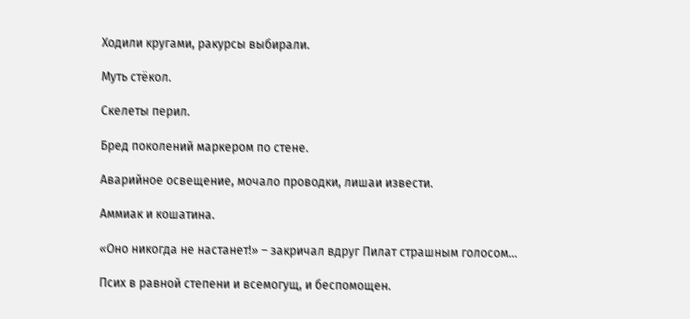Ходили кругами, ракурсы выбирали.

Муть стёкол.

Скелеты перил.

Бред поколений маркером по стене.

Аварийное освещение, мочало проводки, лишаи извести.

Аммиак и кошатина.

«Оно никогда не настанет!» – закричал вдруг Пилат страшным голосом…

Псих в равной степени и всемогущ, и беспомощен.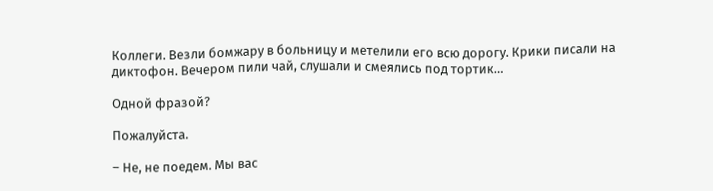Коллеги. Везли бомжару в больницу и метелили его всю дорогу. Крики писали на диктофон. Вечером пили чай, слушали и смеялись под тортик…

Одной фразой?

Пожалуйста.

– Не, не поедем. Мы вас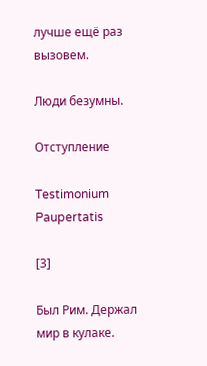лучше ещё раз вызовем.

Люди безумны.

Отступление

Testimonium Paupertatis

[3]

Был Рим. Держал мир в кулаке.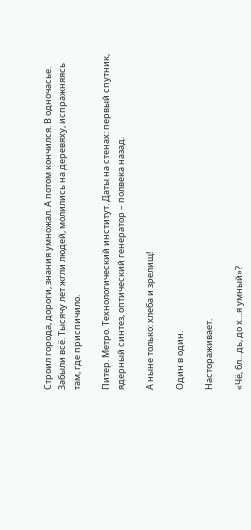Строил города, дороги, знания умножал. А потом кончился. В одночасье. Забыли всё. Тысячу лет жгли людей, молились на деревяху, испражняясь там, где приспичило.

Питер. Метро. Технологический институт. Даты на стенах: первый спутник, ядерный синтез, оптический генератор – полвека назад.

А ныне только: хлеба и зрелищ!

Один в один.

Настораживает.

«Чё, бл…дь, до х…я умный»?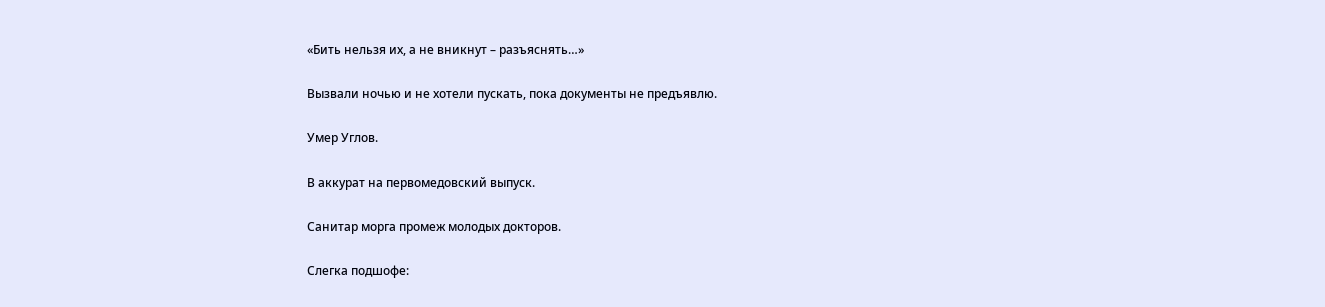«Бить нельзя их, а не вникнут – разъяснять…»

Вызвали ночью и не хотели пускать, пока документы не предъявлю.

Умер Углов.

В аккурат на первомедовский выпуск.

Санитар морга промеж молодых докторов.

Слегка подшофе: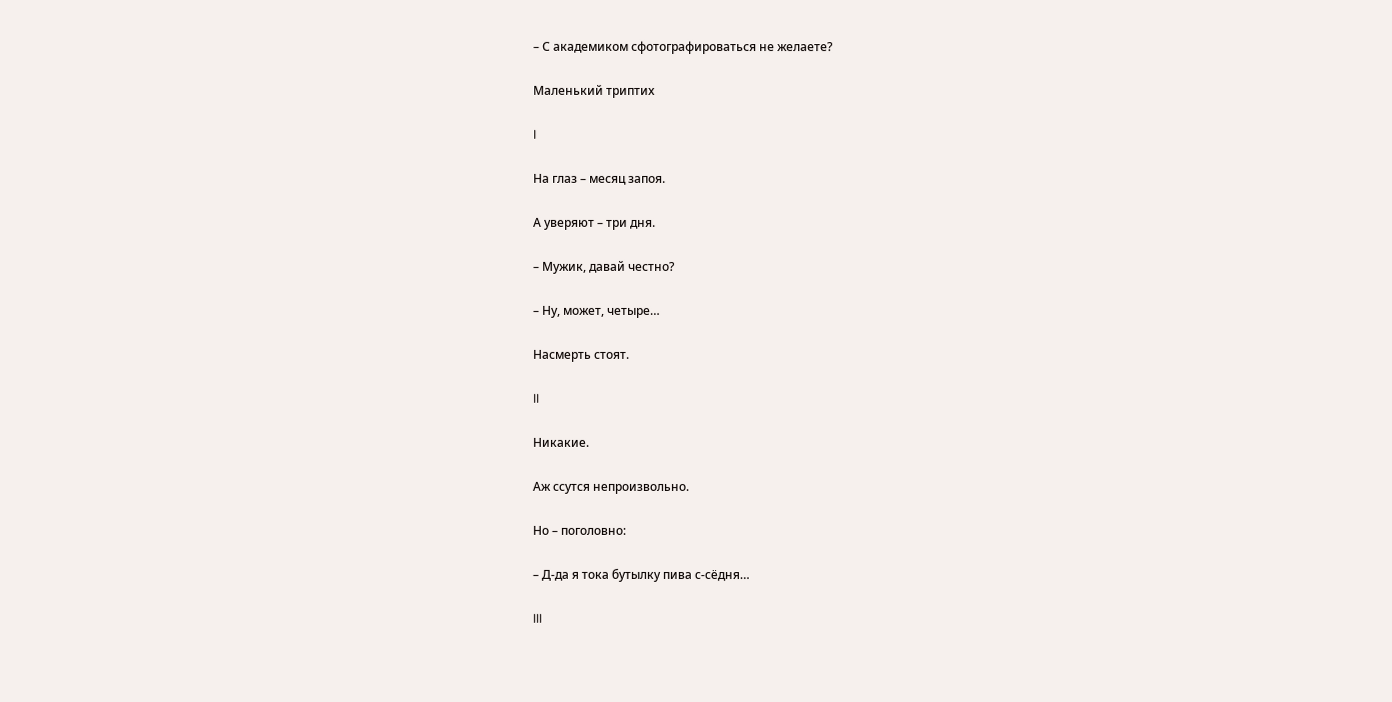– С академиком сфотографироваться не желаете?

Маленький триптих

I

На глаз – месяц запоя.

А уверяют – три дня.

– Мужик, давай честно?

– Ну, может, четыре…

Насмерть стоят.

II

Никакие.

Аж ссутся непроизвольно.

Но – поголовно:

– Д-да я тока бутылку пива с-сёдня…

III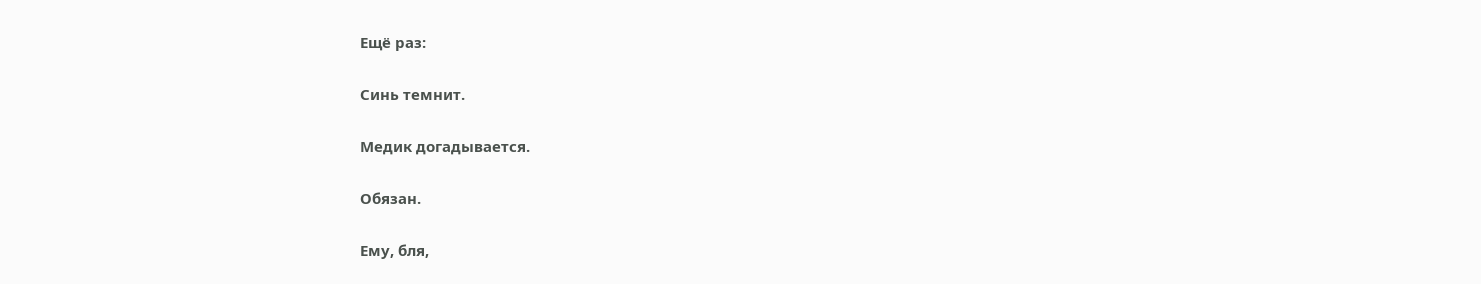Ещё раз:

Синь темнит.

Медик догадывается.

Обязан.

Ему, бля,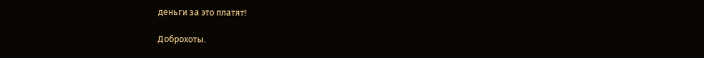деньги за это платят!

Доброхоты.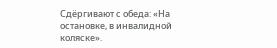Сдёргивают с обеда: «На остановке, в инвалидной коляске».